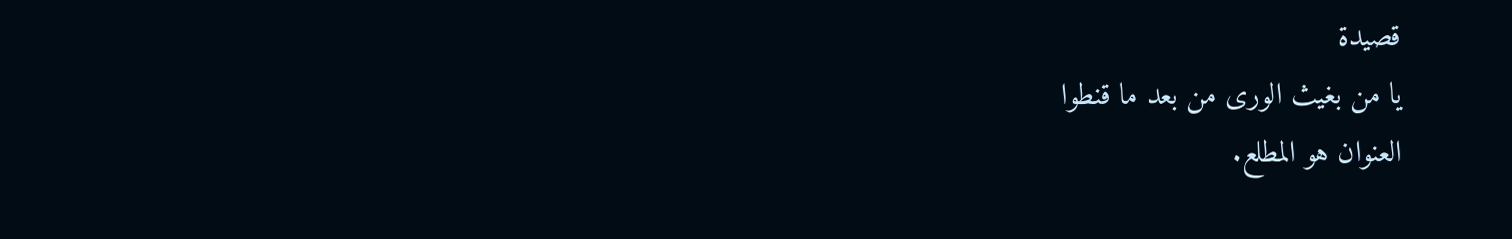قصيدة
يا من بغيث الورى من بعد ما قنطوا
العنوان هو المطلع.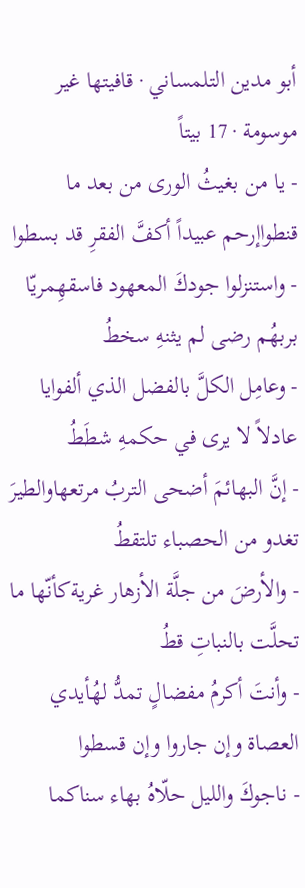أبو مدين التلمساني · قافيتها غير موسومة · 17 بيتاً
- يا من بغيثُ الورى من بعد ما قنطواإرحم عبيداً أكفَّ الفقرِ قد بسطوا
- واستنزلوا جودكَ المعهود فاسقهِمريّا بربهُم رضى لم يثنهِ سخطُ
- وعامِل الكلَّ بالفضل الذي ألفوايا عادلاً لا يرى في حكمهِ شطَطُ
- إنَّ البهائمَ أضحى التربُ مرتعهاوالطيرَ تغدو من الحصباء تلتقطُ
- والأرضَ من جلَّة الأزهار غريةكأنّها ما تحلَّت بالنباتِ قطُ
- وأنتَ أكرمُ مفضالٍ تمدُّ لهُأيدي العصاة وإن جاروا وإن قسطوا
- ناجوكَ والليل حلّاهُ بهاء سناكما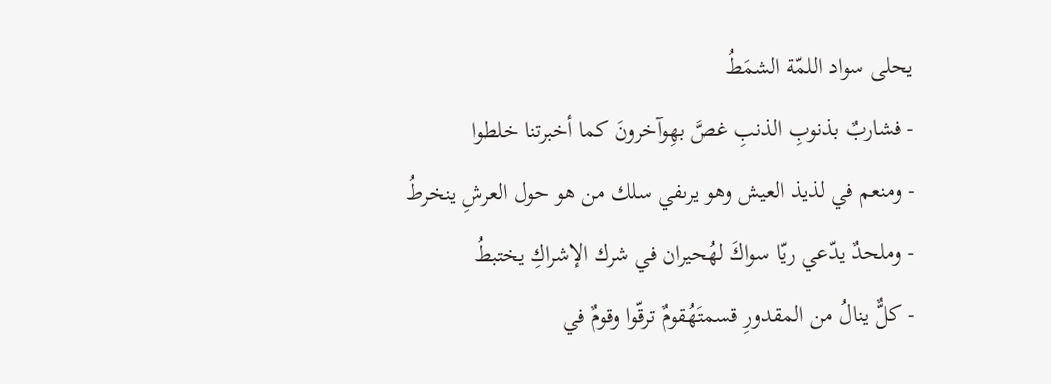يحلى سواد اللمّة الشمَطُ
- فشاربٌ بذنوبِ الذنبِ غصَّ بهِوآخرونَ كما أخبرتنا خلطوا
- ومنعم في لذيذ العيش وهو يرىفي سلك من هو حول العرشِ ينخرطُ
- وملحدٌ يدّعي ريّا سواكَ لهُحيران في شرك الإشراكِ يختبطُ
- كلٌّ ينالُ من المقدورِ قسمتَهُقومٌ ترقّوا وقومٌ في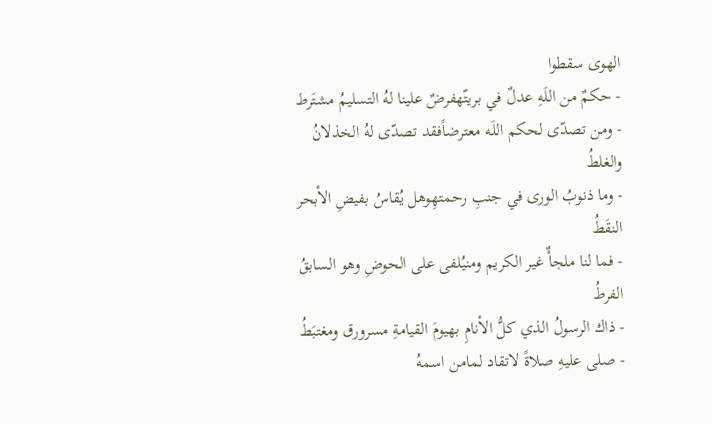الهوى سقطوا
- حكمٌ من اللَهِ عدلٌ في بريتّهفرضٌ علينا لهُ التسليمُ مشتَرط
- ومن تصدّى لحكم اللَه معترضاًفقد تصدّى لهُ الخذلانُ والغلطُ
- وما ذنوبُ الورى في جنبِ رحمتهِوهل يُقاسُ بفيضِ الأبحر النقَطُ
- فما لنا ملجأٌ غير الكريم ومنيُلفى على الحوضِ وهو السابقُ الفرطُ
- ذاك الرسولُ الذي كلُّ الأنامِ بهيومَ القيامةِ مسرورق ومغتبَطُ
- صلى عليهِ صلاةً لاتقاد لمامن اسمهُ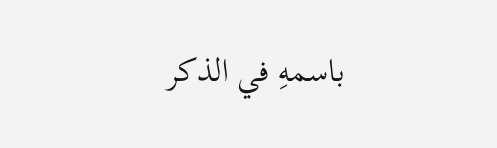باسمهِ في الذكر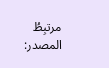مرتبِطُ
المصدر: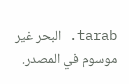tarab. البحر غير موسوم في المصدر.